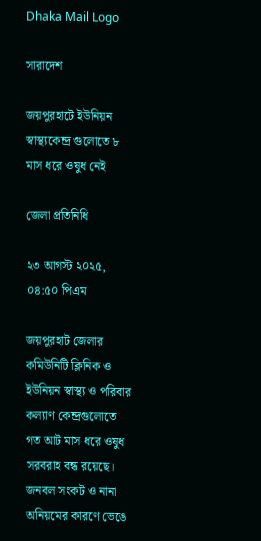Dhaka Mail Logo

সারাদেশ

জয়পুরহাটে ইউনিয়ন স্বাস্থ্যকেন্দ্র গুলোতে ৮ মাস ধরে ওষুধ নেই

জেলা প্রতিনিধি

২৩ আগস্ট ২০২৫, ০৪:৫০ পিএম

জয়পুরহাট জেলার কমিউনিটি ক্লিনিক ও ইউনিয়ন স্বাস্থ্য ও পরিবার কল্যাণ কেন্দ্রগুলোতে গত আট মাস ধরে ওষুধ সরবরাহ বন্ধ রয়েছে। জনবল সংকট ও নানা অনিয়মের কারণে ভেঙে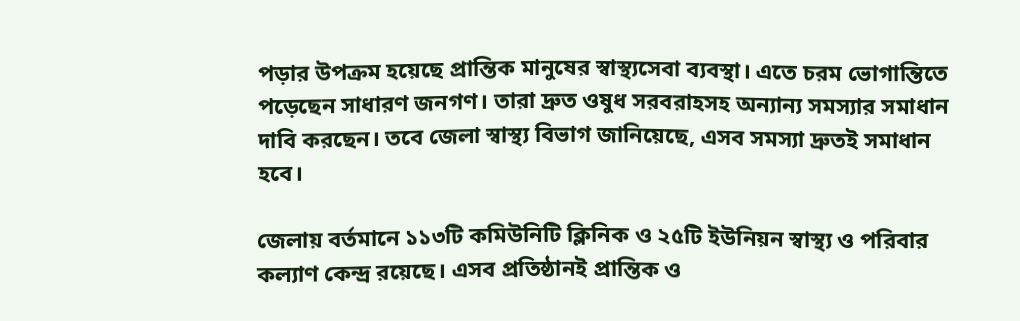পড়ার উপক্রম হয়েছে প্রান্তিক মানুষের স্বাস্থ্যসেবা ব্যবস্থা। এতে চরম ভোগান্তিতে পড়েছেন সাধারণ জনগণ। তারা দ্রুত ওষুধ সরবরাহসহ অন্যান্য সমস্যার সমাধান দাবি করছেন। তবে জেলা স্বাস্থ্য বিভাগ জানিয়েছে, এসব সমস্যা দ্রুতই সমাধান হবে।

জেলায় বর্তমানে ১১৩টি কমিউনিটি ক্লিনিক ও ২৫টি ইউনিয়ন স্বাস্থ্য ও পরিবার কল্যাণ কেন্দ্র রয়েছে। এসব প্রতিষ্ঠানই প্রান্তিক ও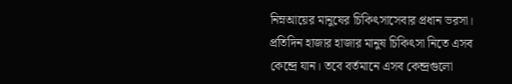নিম্নআয়ের মানুষের চিকিৎসাসেবার প্রধান ভরসা। প্রতিদিন হাজার হাজার মানুষ চিকিৎসা নিতে এসব কেন্দ্রে যান। তবে বর্তমানে এসব কেন্দ্রগুলো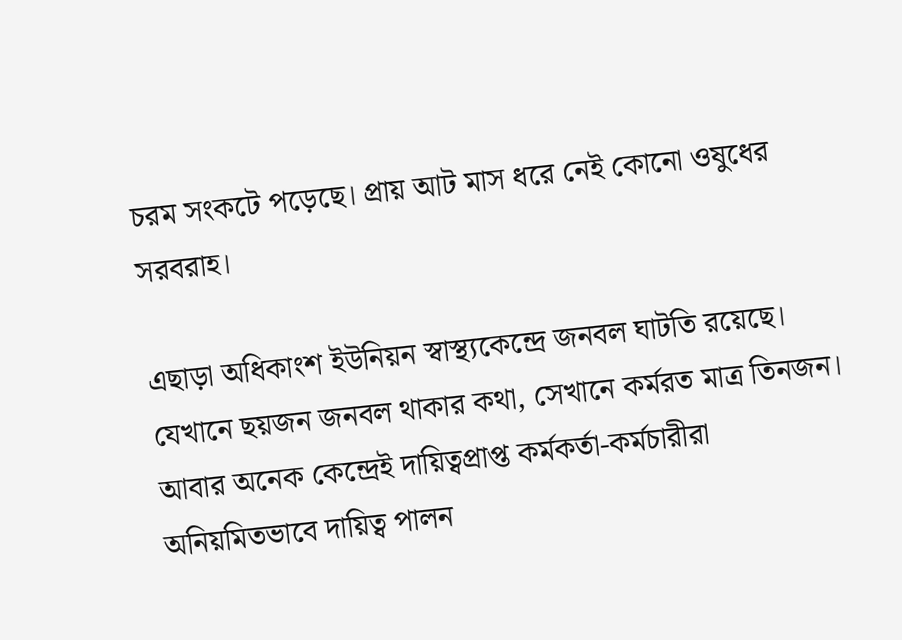চরম সংকটে পড়েছে। প্রায় আট মাস ধরে নেই কোনো ওষুধের সরবরাহ।

এছাড়া অধিকাংশ ইউনিয়ন স্বাস্থ্যকেন্দ্রে জনবল ঘাটতি রয়েছে। যেখানে ছয়জন জনবল থাকার কথা, সেখানে কর্মরত মাত্র তিনজন। আবার অনেক কেন্দ্রেই দায়িত্বপ্রাপ্ত কর্মকর্তা-কর্মচারীরা অনিয়মিতভাবে দায়িত্ব পালন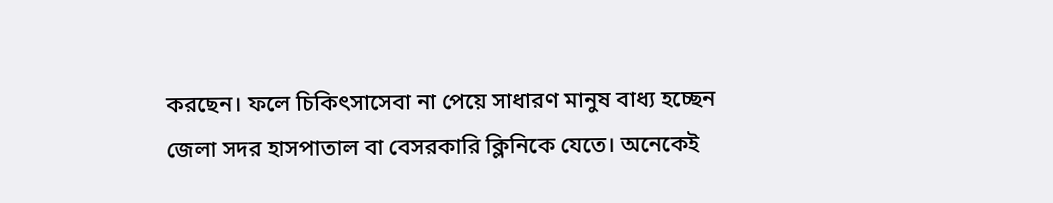করছেন। ফলে চিকিৎসাসেবা না পেয়ে সাধারণ মানুষ বাধ্য হচ্ছেন জেলা সদর হাসপাতাল বা বেসরকারি ক্লিনিকে যেতে। অনেকেই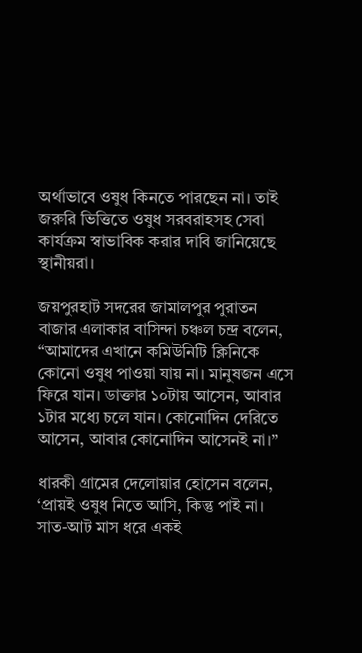অর্থাভাবে ওষুধ কিনতে পারছেন না। তাই জরুরি ভিত্তিতে ওষুধ সরবরাহসহ সেবা কার্যক্রম স্বাভাবিক করার দাবি জানিয়েছে স্থানীয়রা।

জয়পুরহাট সদরের জামালপুর পুরাতন বাজার এলাকার বাসিন্দা চঞ্চল চন্দ্র বলেন, “আমাদের এখানে কমিউনিটি ক্লিনিকে কোনো ওষুধ পাওয়া যায় না। মানুষজন এসে ফিরে যান। ডাক্তার ১০টায় আসেন, আবার ১টার মধ্যে চলে যান। কোনোদিন দেরিতে আসেন, আবার কোনোদিন আসেনই না।”

ধারকী গ্রামের দেলোয়ার হোসেন বলেন, ‘প্রায়ই ওষুধ নিতে আসি, কিন্তু পাই না। সাত-আট মাস ধরে একই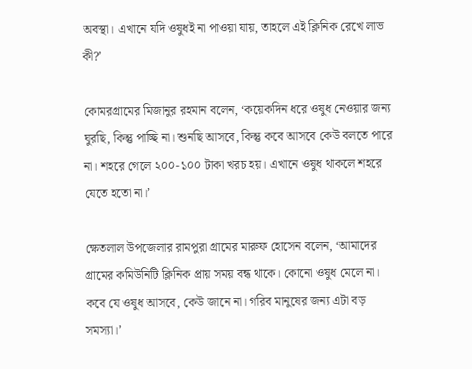অবস্থা। এখানে যদি ওষুধই না পাওয়া যায়, তাহলে এই ক্লিনিক রেখে লাভ কী?’

কোমরগ্রামের মিজানুর রহমান বলেন, ‘কয়েকদিন ধরে ওষুধ নেওয়ার জন্য ঘুরছি, কিন্তু পাচ্ছি না। শুনছি আসবে, কিন্তু কবে আসবে কেউ বলতে পারে না। শহরে গেলে ২০০-১০০ টাকা খরচ হয়। এখানে ওষুধ থাকলে শহরে যেতে হতো না।’

ক্ষেতলাল উপজেলার রামপুরা গ্রামের মারুফ হোসেন বলেন, ‘আমাদের গ্রামের কমিউনিটি ক্লিনিক প্রায় সময় বন্ধ থাকে। কোনো ওষুধ মেলে না। কবে যে ওষুধ আসবে, কেউ জানে না। গরিব মানুষের জন্য এটা বড় সমস্যা।’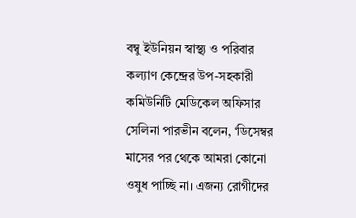বম্বু ইউনিয়ন স্বাস্থ্য ও পরিবার কল্যাণ কেন্দ্রের উপ-সহকারী কমিউনিটি মেডিকেল অফিসার সেলিনা পারভীন বলেন, ‘ডিসেম্বর মাসের পর থেকে আমরা কোনো ওষুধ পাচ্ছি না। এজন্য রোগীদের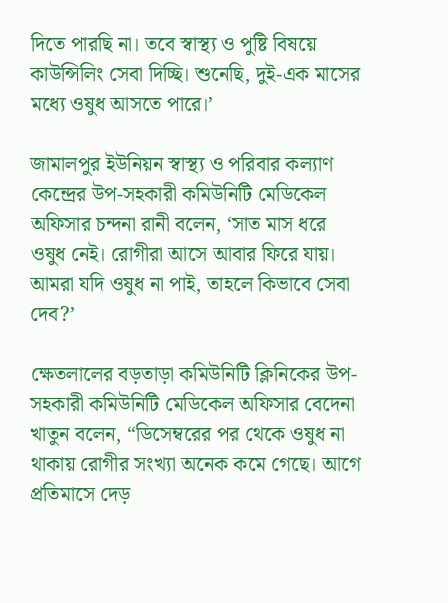দিতে পারছি না। তবে স্বাস্থ্য ও পুষ্টি বিষয়ে কাউন্সিলিং সেবা দিচ্ছি। শুনেছি, দুই-এক মাসের মধ্যে ওষুধ আসতে পারে।’

জামালপুর ইউনিয়ন স্বাস্থ্য ও পরিবার কল্যাণ কেন্দ্রের উপ-সহকারী কমিউনিটি মেডিকেল অফিসার চন্দনা রানী বলেন, ‘সাত মাস ধরে ওষুধ নেই। রোগীরা আসে আবার ফিরে যায়। আমরা যদি ওষুধ না পাই, তাহলে কিভাবে সেবা দেব?’

ক্ষেতলালের বড়তাড়া কমিউনিটি ক্লিনিকের উপ-সহকারী কমিউনিটি মেডিকেল অফিসার বেদেনা খাতুন বলেন, “ডিসেম্বরের পর থেকে ওষুধ না থাকায় রোগীর সংখ্যা অনেক কমে গেছে। আগে প্রতিমাসে দেড়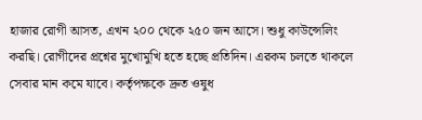হাজার রোগী আসত, এখন ২০০ থেকে ২৫০ জন আসে। শুধু কাউন্সেলিং করছি। রোগীদের প্রশ্নের মুখোমুখি হতে হচ্ছে প্রতিদিন। এরকম চলতে থাকলে সেবার মান কমে যাবে। কর্তৃপক্ষকে দ্রুত ওষুধ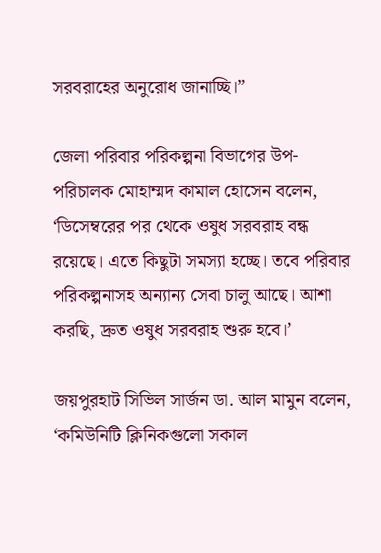সরবরাহের অনুরোধ জানাচ্ছি।”

জেলা পরিবার পরিকল্পনা বিভাগের উপ-পরিচালক মোহাম্মদ কামাল হোসেন বলেন, ‘ডিসেম্বরের পর থেকে ওষুধ সরবরাহ বন্ধ রয়েছে। এতে কিছুটা সমস্যা হচ্ছে। তবে পরিবার পরিকল্পনাসহ অন্যান্য সেবা চালু আছে। আশা করছি, দ্রুত ওষুধ সরবরাহ শুরু হবে।’

জয়পুরহাট সিভিল সার্জন ডা. আল মামুন বলেন, ‘কমিউনিটি ক্লিনিকগুলো সকাল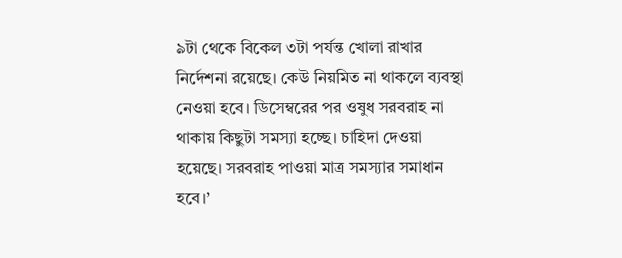৯টা থেকে বিকেল ৩টা পর্যন্ত খোলা রাখার নির্দেশনা রয়েছে। কেউ নিয়মিত না থাকলে ব্যবস্থা নেওয়া হবে। ডিসেম্বরের পর ওষুধ সরবরাহ না থাকায় কিছুটা সমস্যা হচ্ছে। চাহিদা দেওয়া হয়েছে। সরবরাহ পাওয়া মাত্র সমস্যার সমাধান হবে।’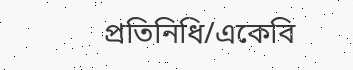প্রতিনিধি/একেবি